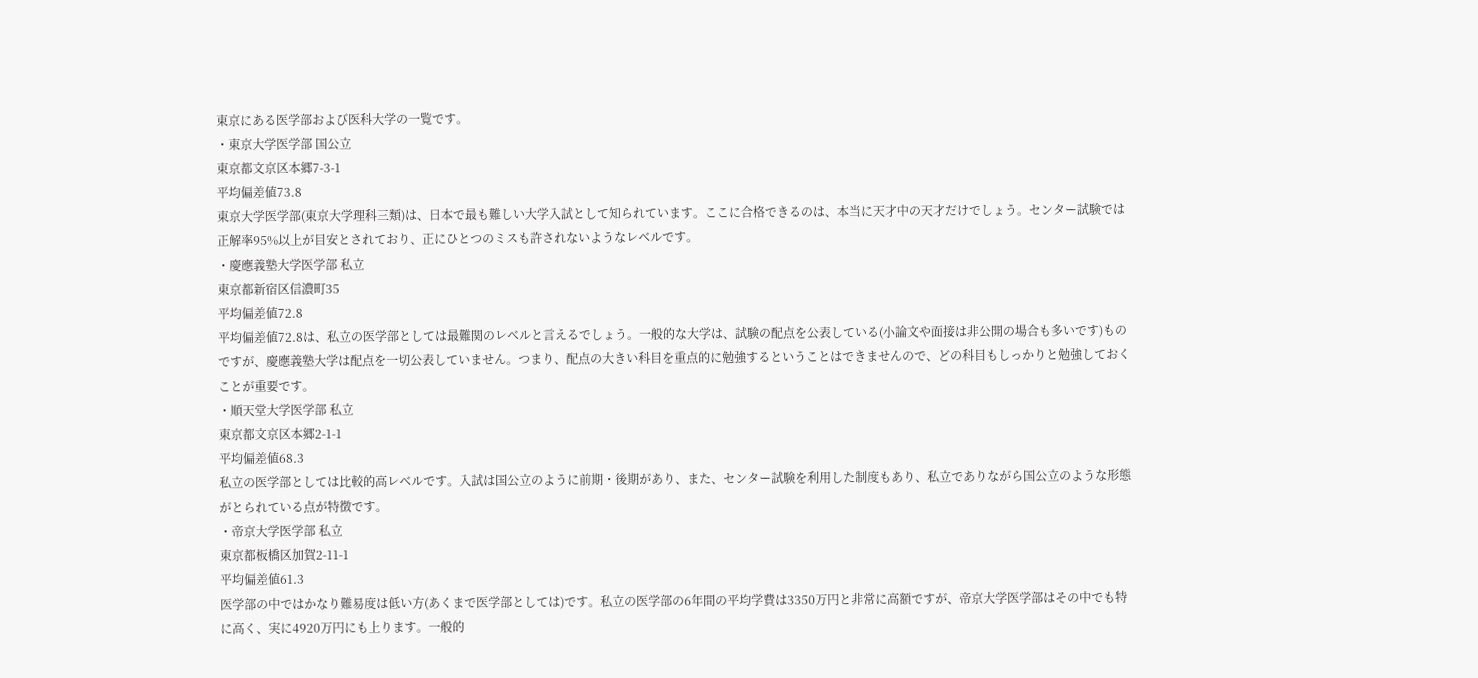東京にある医学部および医科大学の一覧です。
・東京大学医学部 国公立
東京都文京区本郷7-3-1
平均偏差値73.8
東京大学医学部(東京大学理科三類)は、日本で最も難しい大学入試として知られています。ここに合格できるのは、本当に天才中の天才だけでしょう。センター試験では正解率95%以上が目安とされており、正にひとつのミスも許されないようなレベルです。
・慶應義塾大学医学部 私立
東京都新宿区信濃町35
平均偏差値72.8
平均偏差値72.8は、私立の医学部としては最難関のレベルと言えるでしょう。一般的な大学は、試験の配点を公表している(小論文や面接は非公開の場合も多いです)ものですが、慶應義塾大学は配点を一切公表していません。つまり、配点の大きい科目を重点的に勉強するということはできませんので、どの科目もしっかりと勉強しておくことが重要です。
・順天堂大学医学部 私立
東京都文京区本郷2-1-1
平均偏差値68.3
私立の医学部としては比較的高レベルです。入試は国公立のように前期・後期があり、また、センター試験を利用した制度もあり、私立でありながら国公立のような形態がとられている点が特徴です。
・帝京大学医学部 私立
東京都板橋区加賀2-11-1
平均偏差値61.3
医学部の中ではかなり難易度は低い方(あくまで医学部としては)です。私立の医学部の6年間の平均学費は3350万円と非常に高額ですが、帝京大学医学部はその中でも特に高く、実に4920万円にも上ります。一般的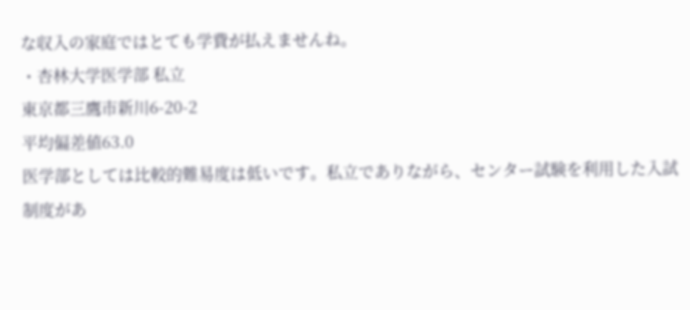な収入の家庭ではとても学費が払えませんね。
・杏林大学医学部 私立
東京都三鷹市新川6-20-2
平均偏差値63.0
医学部としては比較的難易度は低いです。私立でありながら、センター試験を利用した入試制度があ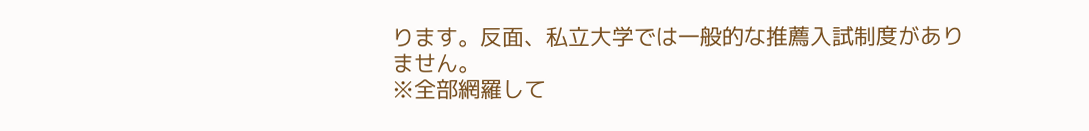ります。反面、私立大学では一般的な推薦入試制度がありません。
※全部網羅して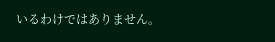いるわけではありません。